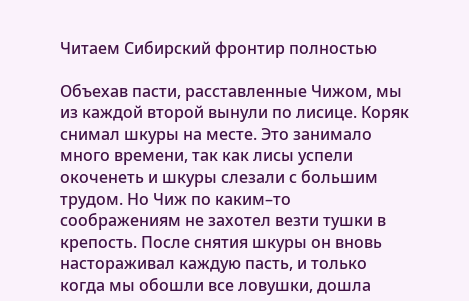Читаем Сибирский фронтир полностью

Объехав пасти, расставленные Чижом, мы из каждой второй вынули по лисице. Коряк снимал шкуры на месте. Это занимало много времени, так как лисы успели окоченеть и шкуры слезали с большим трудом. Но Чиж по каким–то соображениям не захотел везти тушки в крепость. После снятия шкуры он вновь настораживал каждую пасть, и только когда мы обошли все ловушки, дошла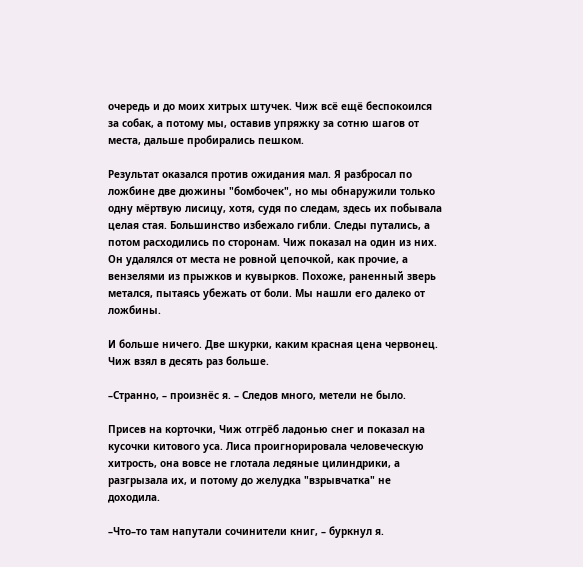очередь и до моих хитрых штучек. Чиж всё ещё беспокоился за собак, а потому мы, оставив упряжку за сотню шагов от места, дальше пробирались пешком.

Результат оказался против ожидания мал. Я разбросал по ложбине две дюжины "бомбочек", но мы обнаружили только одну мёртвую лисицу, хотя, судя по следам, здесь их побывала целая стая. Большинство избежало гибли. Следы путались, а потом расходились по сторонам. Чиж показал на один из них. Он удалялся от места не ровной цепочкой, как прочие, а вензелями из прыжков и кувырков. Похоже, раненный зверь метался, пытаясь убежать от боли. Мы нашли его далеко от ложбины.

И больше ничего. Две шкурки, каким красная цена червонец. Чиж взял в десять раз больше.

–Странно, – произнёс я. – Следов много, метели не было.

Присев на корточки, Чиж отгрёб ладонью снег и показал на кусочки китового уса. Лиса проигнорировала человеческую хитрость, она вовсе не глотала ледяные цилиндрики, а разгрызала их, и потому до желудка "взрывчатка" не доходила.

–Что–то там напутали сочинители книг, – буркнул я.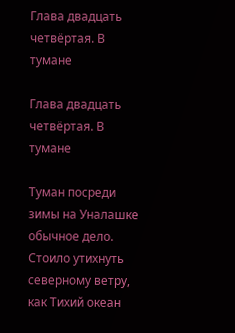Глава двадцать четвёртая. В тумане

Глава двадцать четвёртая. В тумане

Туман посреди зимы на Уналашке обычное дело. Стоило утихнуть северному ветру, как Тихий океан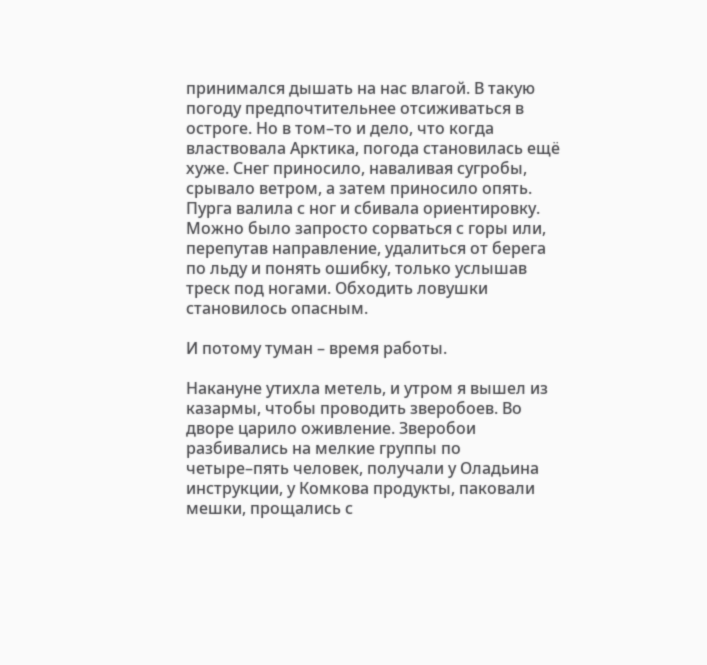принимался дышать на нас влагой. В такую погоду предпочтительнее отсиживаться в остроге. Но в том–то и дело, что когда властвовала Арктика, погода становилась ещё хуже. Снег приносило, наваливая сугробы, срывало ветром, а затем приносило опять. Пурга валила с ног и сбивала ориентировку. Можно было запросто сорваться с горы или, перепутав направление, удалиться от берега по льду и понять ошибку, только услышав треск под ногами. Обходить ловушки становилось опасным.

И потому туман – время работы.

Накануне утихла метель, и утром я вышел из казармы, чтобы проводить зверобоев. Во дворе царило оживление. Зверобои разбивались на мелкие группы по четыре–пять человек, получали у Оладьина инструкции, у Комкова продукты, паковали мешки, прощались с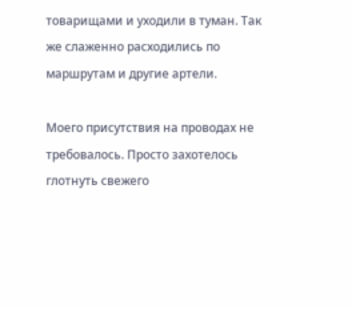товарищами и уходили в туман. Так же слаженно расходились по маршрутам и другие артели.

Моего присутствия на проводах не требовалось. Просто захотелось глотнуть свежего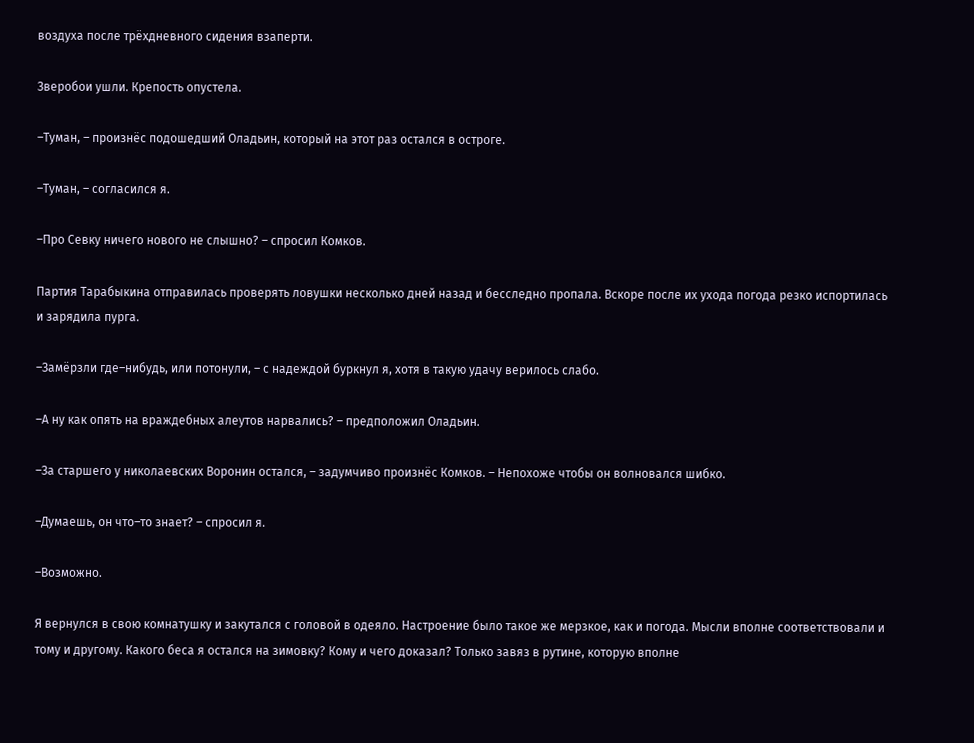воздуха после трёхдневного сидения взаперти.

Зверобои ушли. Крепость опустела.

–Туман, – произнёс подошедший Оладьин, который на этот раз остался в остроге.

–Туман, – согласился я.

–Про Севку ничего нового не слышно? – спросил Комков.

Партия Тарабыкина отправилась проверять ловушки несколько дней назад и бесследно пропала. Вскоре после их ухода погода резко испортилась и зарядила пурга.

–Замёрзли где–нибудь, или потонули, – с надеждой буркнул я, хотя в такую удачу верилось слабо.

–А ну как опять на враждебных алеутов нарвались? – предположил Оладьин.

–За старшего у николаевских Воронин остался, – задумчиво произнёс Комков. – Непохоже чтобы он волновался шибко.

–Думаешь, он что–то знает? – спросил я.

–Возможно.

Я вернулся в свою комнатушку и закутался с головой в одеяло. Настроение было такое же мерзкое, как и погода. Мысли вполне соответствовали и тому и другому. Какого беса я остался на зимовку? Кому и чего доказал? Только завяз в рутине, которую вполне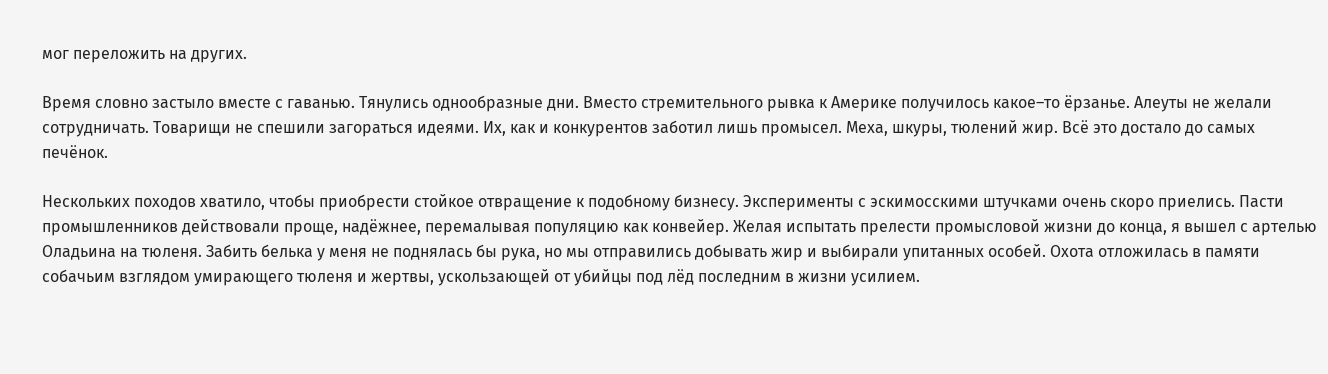мог переложить на других.

Время словно застыло вместе с гаванью. Тянулись однообразные дни. Вместо стремительного рывка к Америке получилось какое–то ёрзанье. Алеуты не желали сотрудничать. Товарищи не спешили загораться идеями. Их, как и конкурентов заботил лишь промысел. Меха, шкуры, тюлений жир. Всё это достало до самых печёнок.

Нескольких походов хватило, чтобы приобрести стойкое отвращение к подобному бизнесу. Эксперименты с эскимосскими штучками очень скоро приелись. Пасти промышленников действовали проще, надёжнее, перемалывая популяцию как конвейер. Желая испытать прелести промысловой жизни до конца, я вышел с артелью Оладьина на тюленя. Забить белька у меня не поднялась бы рука, но мы отправились добывать жир и выбирали упитанных особей. Охота отложилась в памяти собачьим взглядом умирающего тюленя и жертвы, ускользающей от убийцы под лёд последним в жизни усилием.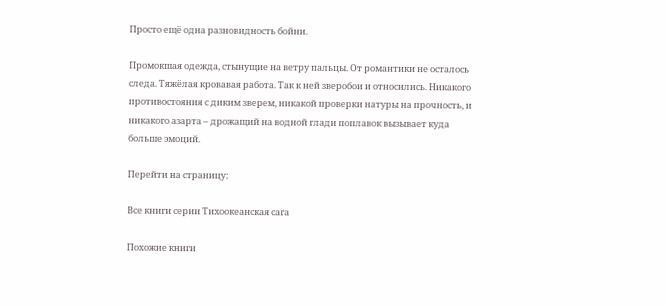Просто ещё одна разновидность бойни.

Промокшая одежда, стынущие на ветру пальцы. От романтики не осталось следа. Тяжёлая кровавая работа. Так к ней зверобои и относились. Никакого противостояния с диким зверем, никакой проверки натуры на прочность, и никакого азарта – дрожащий на водной глади поплавок вызывает куда больше эмоций.

Перейти на страницу:

Все книги серии Тихоокеанская сага

Похожие книги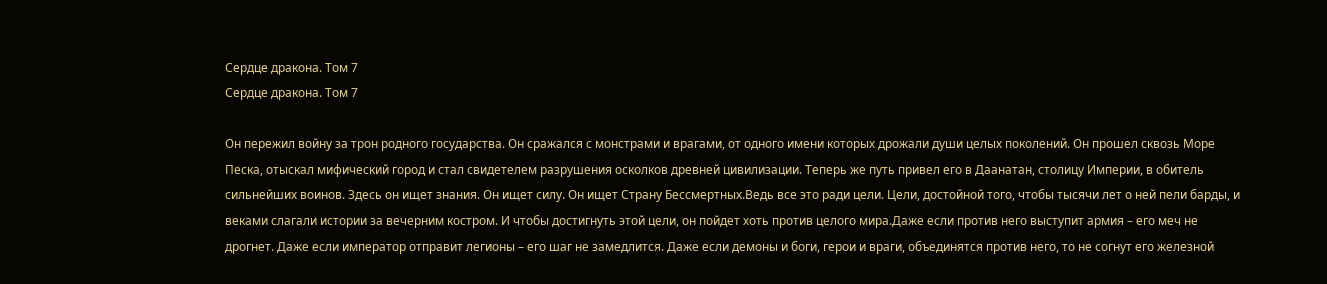Сердце дракона. Том 7
Сердце дракона. Том 7

Он пережил войну за трон родного государства. Он сражался с монстрами и врагами, от одного имени которых дрожали души целых поколений. Он прошел сквозь Море Песка, отыскал мифический город и стал свидетелем разрушения осколков древней цивилизации. Теперь же путь привел его в Даанатан, столицу Империи, в обитель сильнейших воинов. Здесь он ищет знания. Он ищет силу. Он ищет Страну Бессмертных.Ведь все это ради цели. Цели, достойной того, чтобы тысячи лет о ней пели барды, и веками слагали истории за вечерним костром. И чтобы достигнуть этой цели, он пойдет хоть против целого мира.Даже если против него выступит армия – его меч не дрогнет. Даже если император отправит легионы – его шаг не замедлится. Даже если демоны и боги, герои и враги, объединятся против него, то не согнут его железной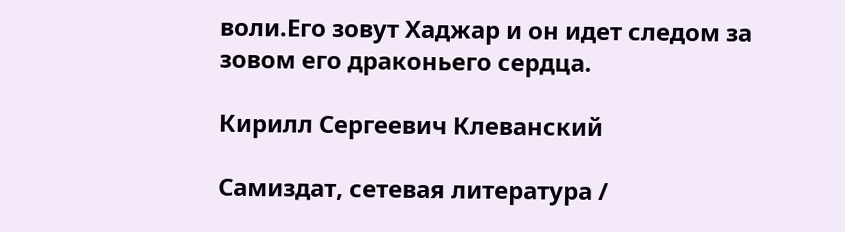воли.Его зовут Хаджар и он идет следом за зовом его драконьего сердца.

Кирилл Сергеевич Клеванский

Самиздат, сетевая литература /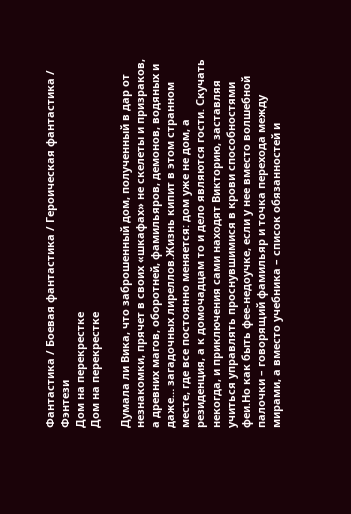Фантастика / Боевая фантастика / Героическая фантастика / Фэнтези
Дом на перекрестке
Дом на перекрестке

Думала ли Вика, что заброшенный дом, полученный в дар от незнакомки, прячет в своих «шкафах» не скелеты и призраков, а древних магов, оборотней, фамильяров, демонов, водяных и даже… загадочных лиреллов.Жизнь кипит в этом странном месте, где все постоянно меняется: дом уже не дом, а резиденция, а к домочадцам то и дело являются гости. Скучать некогда, и приключения сами находят Викторию, заставляя учиться управлять проснувшимися в крови способностями феи.Но как быть фее-недоучке, если у нее вместо волшебной палочки – говорящий фамильяр и точка перехода между мирами, а вместо учебника – список обязанностей и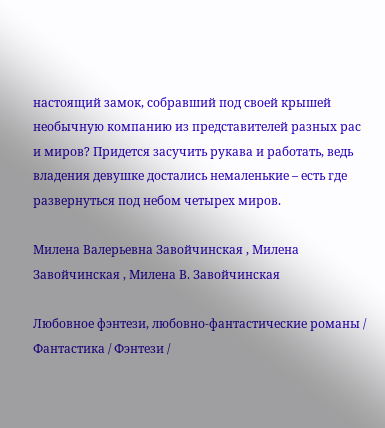настоящий замок, собравший под своей крышей необычную компанию из представителей разных рас и миров? Придется засучить рукава и работать, ведь владения девушке достались немаленькие – есть где развернуться под небом четырех миров.

Милена Валерьевна Завойчинская , Милена Завойчинская , Милена В. Завойчинская

Любовное фэнтези, любовно-фантастические романы / Фантастика / Фэнтези /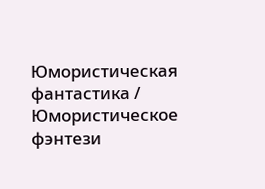Юмористическая фантастика / Юмористическое фэнтези